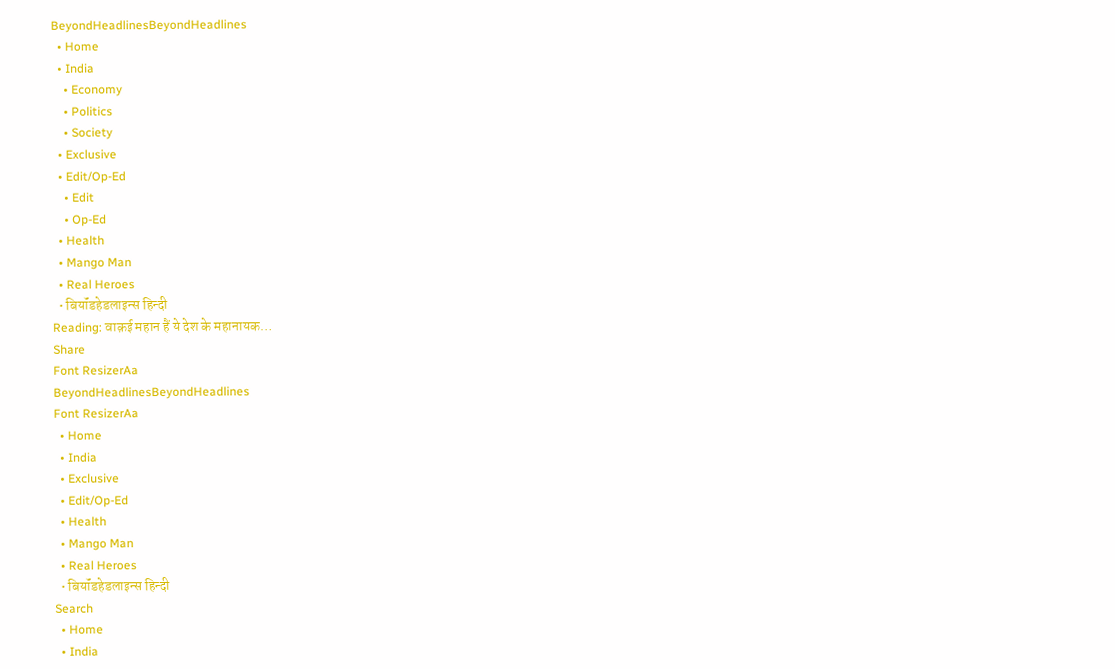BeyondHeadlinesBeyondHeadlines
  • Home
  • India
    • Economy
    • Politics
    • Society
  • Exclusive
  • Edit/Op-Ed
    • Edit
    • Op-Ed
  • Health
  • Mango Man
  • Real Heroes
  • बियॉंडहेडलाइन्स हिन्दी
Reading: वाक़ई महान हैं ये देश के महानायक…
Share
Font ResizerAa
BeyondHeadlinesBeyondHeadlines
Font ResizerAa
  • Home
  • India
  • Exclusive
  • Edit/Op-Ed
  • Health
  • Mango Man
  • Real Heroes
  • बियॉंडहेडलाइन्स हिन्दी
Search
  • Home
  • India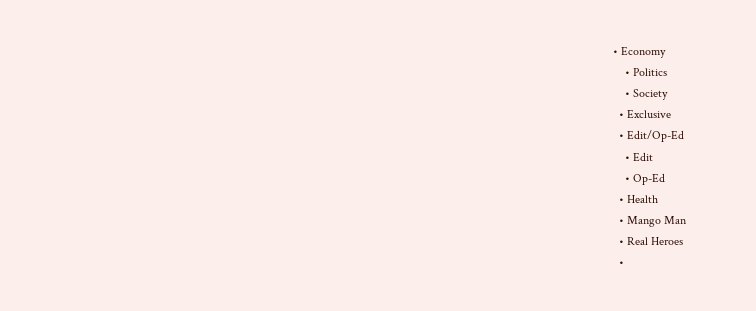• Economy
    • Politics
    • Society
  • Exclusive
  • Edit/Op-Ed
    • Edit
    • Op-Ed
  • Health
  • Mango Man
  • Real Heroes
  •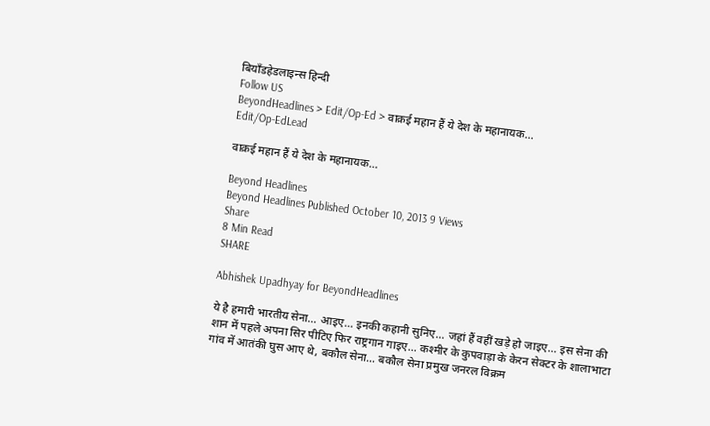बियॉंडहेडलाइन्स हिन्दी
Follow US
BeyondHeadlines > Edit/Op-Ed > वाक़ई महान हैं ये देश के महानायक…
Edit/Op-EdLead

वाक़ई महान हैं ये देश के महानायक…

Beyond Headlines
Beyond Headlines Published October 10, 2013 9 Views
Share
8 Min Read
SHARE

Abhishek Upadhyay for BeyondHeadlines

ये है हमारी भारतीय सेना… आइए… इनकी कहानी सुनिए… जहां हैं वहीं खड़े हो जाइए… इस सेना की शान में पहले अपना सिर पीटिए फिर राष्ट्रगान गाइए… कश्मीर के कुपवाड़ा के केरन सेक्टर के शालाभाटा गांव में आतंकी घुस आए थे, बकौल सेना… बकौल सेना प्रमुख जनरल विक्रम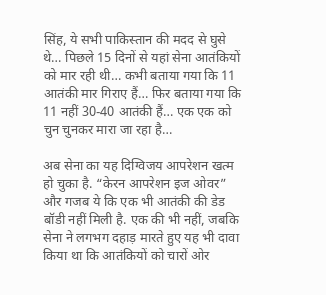सिंह, ये सभी पाकिस्तान की मदद से घुसे थे… पिछले 15 दिनों से यहां सेना आतंकियों को मार रही थी… कभी बताया गया कि 11 आतंकी मार गिराए हैं… फिर बताया गया कि 11 नहीं 30-40 आतंकी हैं… एक एक को चुन चुनकर मारा जा रहा है…

अब सेना का यह दिग्विजय आपरेशन खत्म हो चुका है. “केरन आपरेशन इज ओवर” और गजब ये कि एक भी आतंकी की डेड बॉडी नहीं मिली है. एक की भी नहीं, जबकि सेना ने लगभग दहाड़ मारते हुए यह भी दावा किया था कि आतंकियों को चारों ओर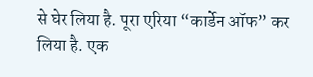से घेर लिया है. पूरा एरिया “कार्डेन ऑफ” कर लिया है. एक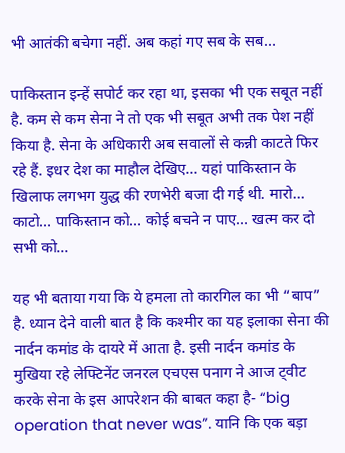भी आतंकी बचेगा नहीं. अब कहां गए सब के सब…

पाकिस्तान इन्हें सपोर्ट कर रहा था, इसका भी एक सबूत नहीं है. कम से कम सेना ने तो एक भी सबूत अभी तक पेश नहीं किया है. सेना के अधिकारी अब सवालों से कन्नी काटते फिर रहे हैं. इधर देश का माहौल देखिए… यहां पाकिस्तान के खिलाफ लगभग युद्ध की रणभेरी बजा दी गई थी. मारो… काटो… पाकिस्तान को… कोई बचने न पाए… खत्म कर दो सभी को…

यह भी बताया गया कि ये हमला तो कारगिल का भी “बाप” है. ध्यान देने वाली बात है कि कश्मीर का यह इलाका सेना की नार्दन कमांड के दायरे में आता है. इसी नार्दन कमांड के मुखिया रहे लेफ्टिनेंट जनरल एचएस पनाग ने आज ट्वीट करके सेना के इस आपरेशन की बाबत कहा है- “big operation that never was”. यानि कि एक बड़ा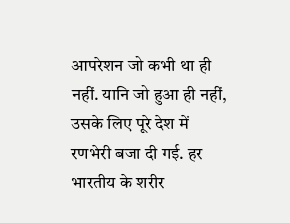आपरेशन जो कभी था ही नहीं. यानि जो हुआ ही नहीं, उसके लिए पूरे देश में रणभेरी बजा दी गई. हर भारतीय के शरीर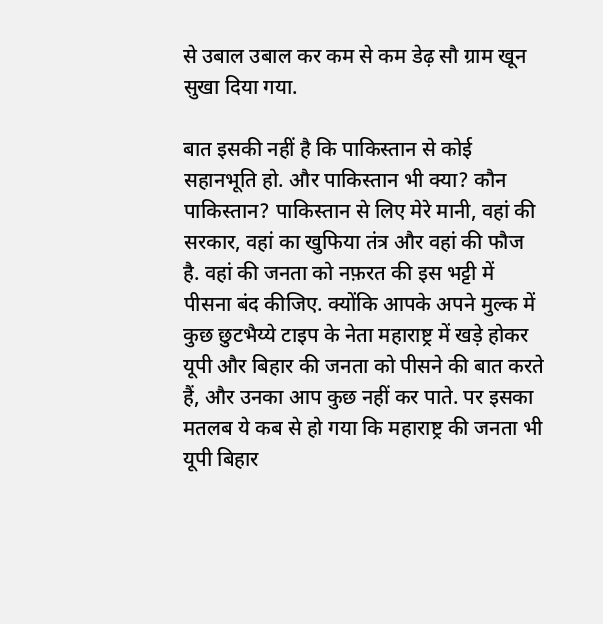से उबाल उबाल कर कम से कम डेढ़ सौ ग्राम खून सुखा दिया गया.

बात इसकी नहीं है कि पाकिस्तान से कोई सहानभूति हो. और पाकिस्तान भी क्या? कौन पाकिस्तान? पाकिस्तान से लिए मेरे मानी, वहां की सरकार, वहां का खुफिया तंत्र और वहां की फौज है. वहां की जनता को नफ़रत की इस भट्टी में पीसना बंद कीजिए. क्योंकि आपके अपने मुल्क में कुछ छुटभैय्ये टाइप के नेता महाराष्ट्र में खड़े होकर यूपी और बिहार की जनता को पीसने की बात करते हैं, और उनका आप कुछ नहीं कर पाते. पर इसका मतलब ये कब से हो गया कि महाराष्ट्र की जनता भी यूपी बिहार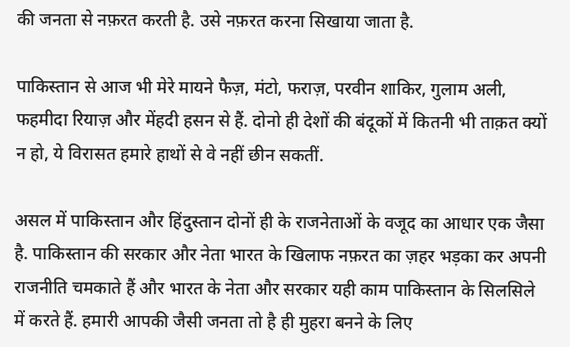की जनता से नफ़रत करती है. उसे नफ़रत करना सिखाया जाता है.

पाकिस्तान से आज भी मेरे मायने फैज़, मंटो, फराज़, परवीन शाकिर, गुलाम अली, फहमीदा रियाज़ और मेंहदी हसन से हैं. दोनो ही देशों की बंदूकों में कितनी भी ताक़त क्यों न हो, ये विरासत हमारे हाथों से वे नहीं छीन सकतीं.

असल में पाकिस्तान और हिंदुस्तान दोनों ही के राजनेताओं के वजूद का आधार एक जैसा है. पाकिस्तान की सरकार और नेता भारत के खिलाफ नफ़रत का ज़हर भड़का कर अपनी राजनीति चमकाते हैं और भारत के नेता और सरकार यही काम पाकिस्तान के सिलसिले में करते हैं. हमारी आपकी जैसी जनता तो है ही मुहरा बनने के लिए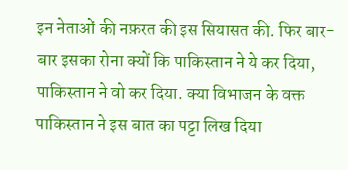इन नेताओं की नफ़रत की इस सियासत की. फिर बार-बार इसका रोना क्यों कि पाकिस्तान ने ये कर दिया, पाकिस्तान ने वो कर दिया. क्या विभाजन के वक्त पाकिस्तान ने इस बात का पट्टा लिख दिया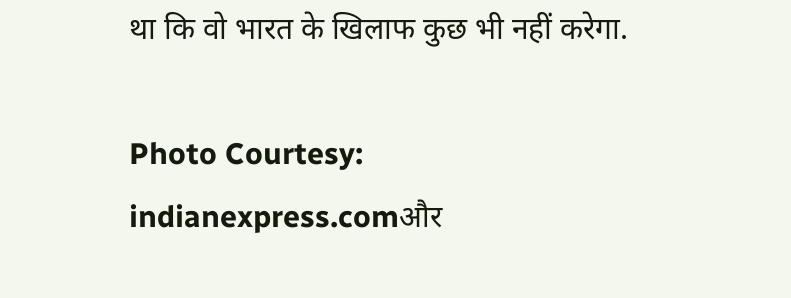था कि वो भारत के खिलाफ कुछ भी नहीं करेगा.

Photo Courtesy: indianexpress.comऔर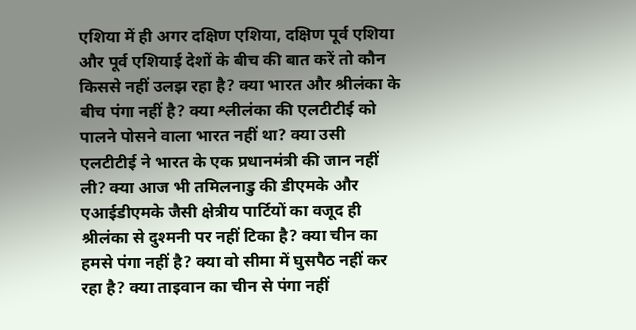एशिया में ही अगर दक्षिण एशिया, दक्षिण पूर्व एशिया और पूर्व एशियाई देशों के बीच की बात करें तो कौन किससे नहीं उलझ रहा है? क्या भारत और श्रीलंका के बीच पंगा नहीं है? क्या श्लीलंका की एलटीटीई को पालने पोसने वाला भारत नहीं था? क्या उसी एलटीटीई ने भारत के एक प्रधानमंत्री की जान नहीं ली? क्या आज भी तमिलनाडु की डीएमके और एआईडीएमके जैसी क्षेत्रीय पार्टियों का वजूद ही श्रीलंका से दुश्मनी पर नहीं टिका है? क्या चीन का हमसे पंगा नहीं है? क्या वो सीमा में घुसपैठ नहीं कर रहा है? क्या ताइवान का चीन से पंगा नहीं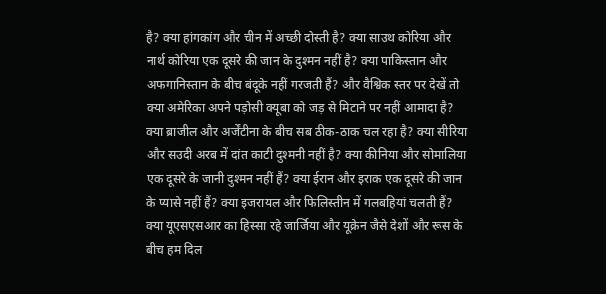है? क्या हांगकांग और चीन में अच्छी दोस्ती है? क्या साउथ कोरिया और नार्थ कोरिया एक दूसरे की जान के दुश्मन नहीं है? क्या पाकिस्तान और अफगानिस्तान के बीच बंदूके नहीं गरजती हैं? और वैश्विक स्तर पर देखें तो क्या अमेरिका अपने पड़ोसी क्यूबा को जड़ से मिटाने पर नहीं आमादा है? क्या ब्राजील और अर्जेंटीना के बीच सब ठीक-ठाक चल रहा है? क्या सीरिया और सउदी अरब में दांत काटी दुश्मनी नहीं है? क्या कीनिया और सोमालिया एक दूसरे के जानी दुश्मन नहीं हैं? क्या ईरान और इराक एक दूसरे की जान के प्यासे नहीं हैं? क्या इजरायल और फिलिस्तीन में गलबहियां चलती हैं? क्या यूएसएसआर का हिस्सा रहे जार्जिया और यूक्रेन जैसे देशों और रूस के बीच हम दिल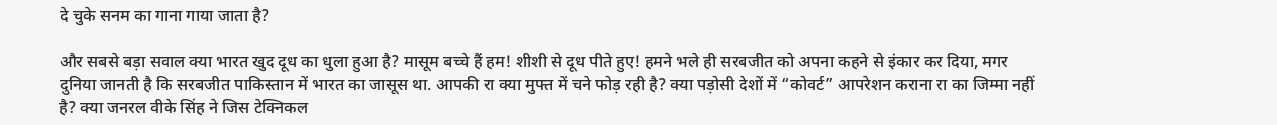दे चुके सनम का गाना गाया जाता है?

और सबसे बड़ा सवाल क्या भारत खुद दूध का धुला हुआ है? मासूम बच्चे हैं हम! शीशी से दूध पीते हुए! हमने भले ही सरबजीत को अपना कहने से इंकार कर दिया, मगर दुनिया जानती है कि सरबजीत पाकिस्तान में भारत का जासूस था. आपकी रा क्या मुफ्त में चने फोड़ रही है? क्या पड़ोसी देशों में “कोवर्ट” आपरेशन कराना रा का जिम्मा नहीं है? क्या जनरल वीके सिंह ने जिस टेक्निकल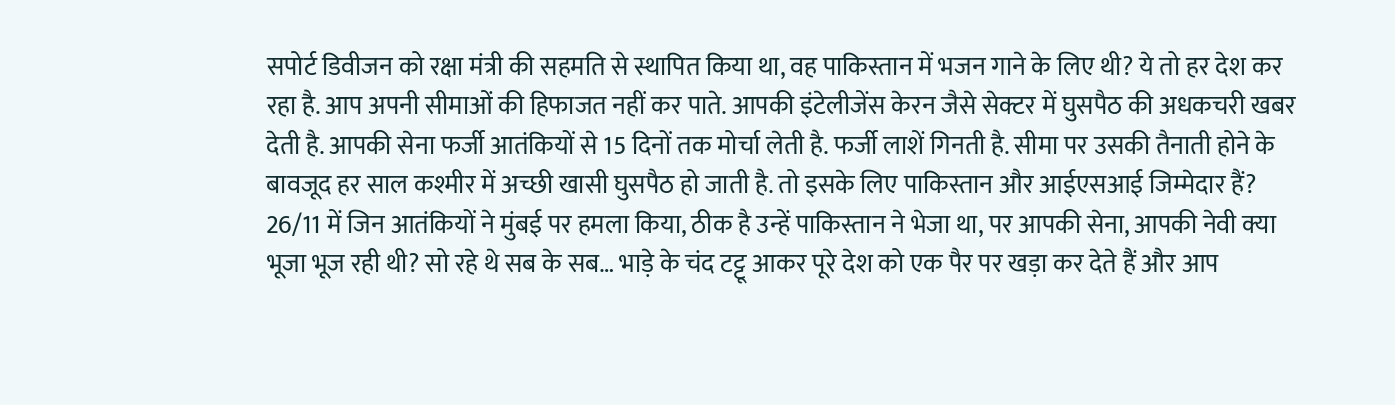सपोर्ट डिवीजन को रक्षा मंत्री की सहमति से स्थापित किया था, वह पाकिस्तान में भजन गाने के लिए थी? ये तो हर देश कर रहा है. आप अपनी सीमाओं की हिफाजत नहीं कर पाते. आपकी इंटेलीजेंस केरन जैसे सेक्टर में घुसपैठ की अधकचरी खबर देती है. आपकी सेना फर्जी आतंकियों से 15 दिनों तक मोर्चा लेती है. फर्जी लाशें गिनती है. सीमा पर उसकी तैनाती होने के बावजूद हर साल कश्मीर में अच्छी खासी घुसपैठ हो जाती है. तो इसके लिए पाकिस्तान और आईएसआई जिम्मेदार हैं? 26/11 में जिन आतंकियों ने मुंबई पर हमला किया, ठीक है उन्हें पाकिस्तान ने भेजा था, पर आपकी सेना, आपकी नेवी क्या भूजा भूज रही थी? सो रहे थे सब के सब… भाड़े के चंद टट्टू आकर पूरे देश को एक पैर पर खड़ा कर देते हैं और आप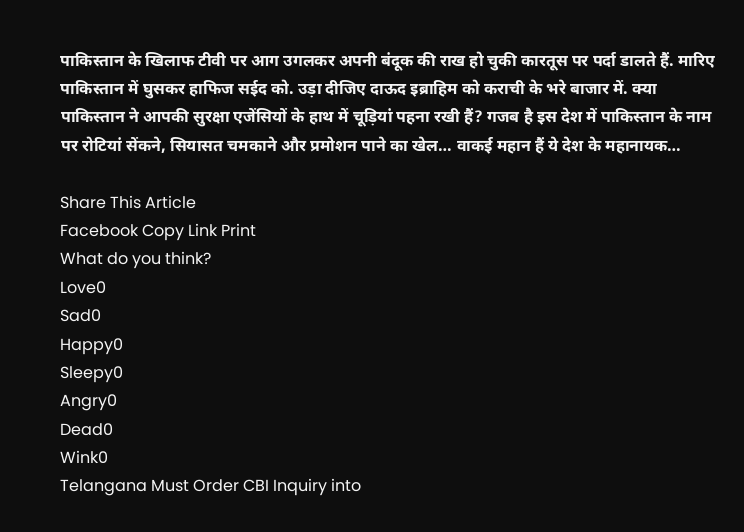पाकिस्तान के खिलाफ टीवी पर आग उगलकर अपनी बंदूक की राख हो चुकी कारतूस पर पर्दा डालते हैं. मारिए पाकिस्तान में घुसकर हाफिज सईद को. उड़ा दीजिए दाऊद इब्राहिम को कराची के भरे बाजार में. क्या पाकिस्तान ने आपकी सुरक्षा एजेंसियों के हाथ में चूड़ियां पहना रखी हैं? गजब है इस देश में पाकिस्तान के नाम पर रोटियां सेंकने, सियासत चमकाने और प्रमोशन पाने का खेल… वाकई महान हैं ये देश के महानायक…

Share This Article
Facebook Copy Link Print
What do you think?
Love0
Sad0
Happy0
Sleepy0
Angry0
Dead0
Wink0
Telangana Must Order CBI Inquiry into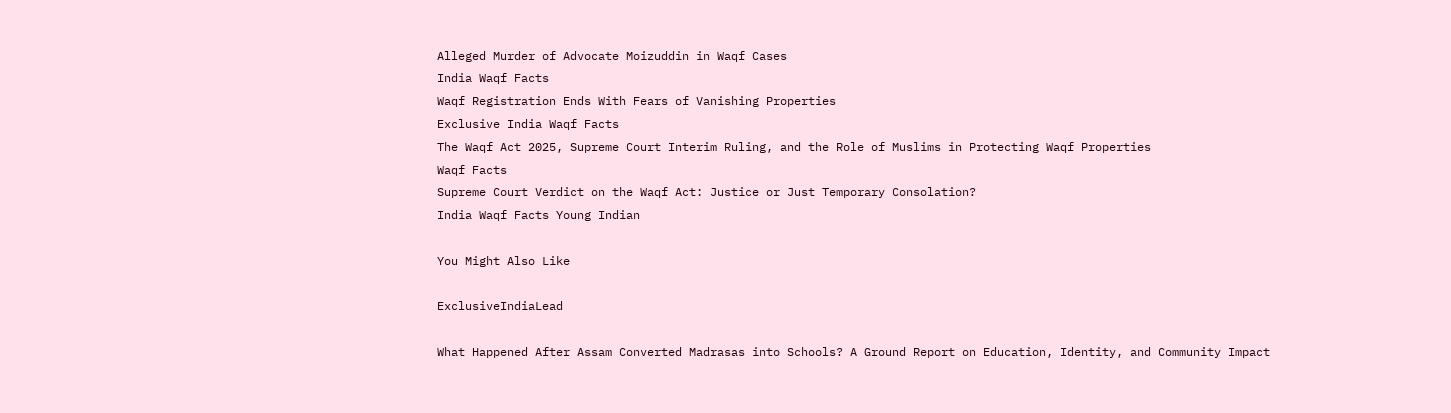Alleged Murder of Advocate Moizuddin in Waqf Cases
India Waqf Facts
Waqf Registration Ends With Fears of Vanishing Properties
Exclusive India Waqf Facts
The Waqf Act 2025, Supreme Court Interim Ruling, and the Role of Muslims in Protecting Waqf Properties
Waqf Facts
Supreme Court Verdict on the Waqf Act: Justice or Just Temporary Consolation?
India Waqf Facts Young Indian

You Might Also Like

ExclusiveIndiaLead

What Happened After Assam Converted Madrasas into Schools? A Ground Report on Education, Identity, and Community Impact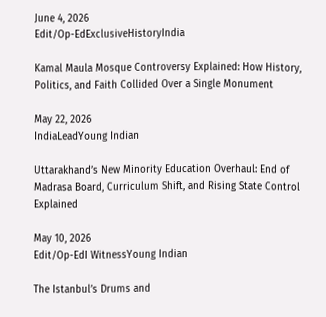June 4, 2026
Edit/Op-EdExclusiveHistoryIndia

Kamal Maula Mosque Controversy Explained: How History, Politics, and Faith Collided Over a Single Monument

May 22, 2026
IndiaLeadYoung Indian

Uttarakhand’s New Minority Education Overhaul: End of Madrasa Board, Curriculum Shift, and Rising State Control Explained

May 10, 2026
Edit/Op-EdI WitnessYoung Indian

The Istanbul’s Drums and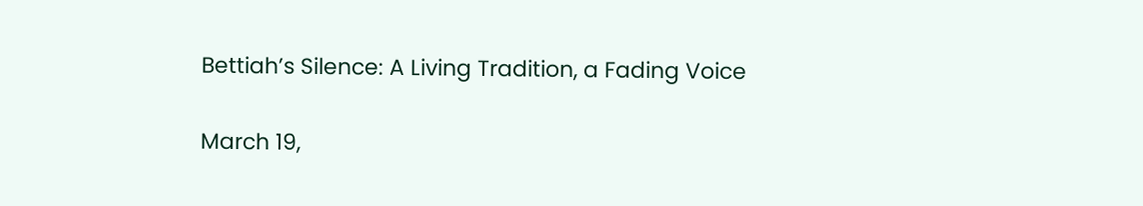Bettiah’s Silence: A Living Tradition, a Fading Voice

March 19,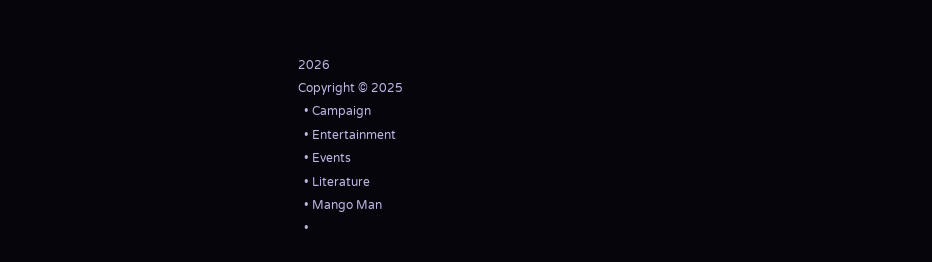2026
Copyright © 2025
  • Campaign
  • Entertainment
  • Events
  • Literature
  • Mango Man
  •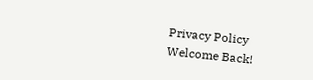Privacy Policy
Welcome Back!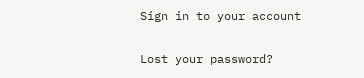Sign in to your account

Lost your password?